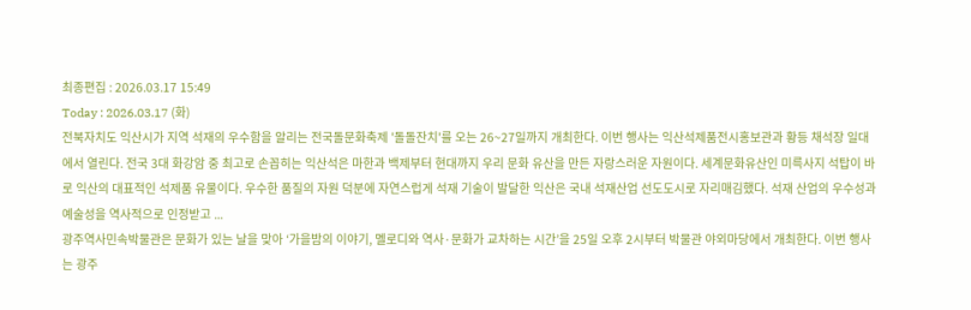최종편집 : 2026.03.17 15:49
Today : 2026.03.17 (화)
전북자치도 익산시가 지역 석재의 우수함을 알리는 전국돌문화축제 '돌돌잔치'를 오는 26~27일까지 개최한다. 이번 행사는 익산석제품전시홍보관과 황등 채석장 일대에서 열린다. 전국 3대 화강암 중 최고로 손꼽히는 익산석은 마한과 백제부터 현대까지 우리 문화 유산을 만든 자랑스러운 자원이다. 세계문화유산인 미륵사지 석탑이 바로 익산의 대표적인 석제품 유물이다. 우수한 품질의 자원 덕분에 자연스럽게 석재 기술이 발달한 익산은 국내 석재산업 선도도시로 자리매김했다. 석재 산업의 우수성과 예술성을 역사적으로 인정받고 ...
광주역사민속박물관은 문화가 있는 날을 맞아 ‘가을밤의 이야기, 멜로디와 역사·문화가 교차하는 시간’을 25일 오후 2시부터 박물관 야외마당에서 개최한다. 이번 행사는 광주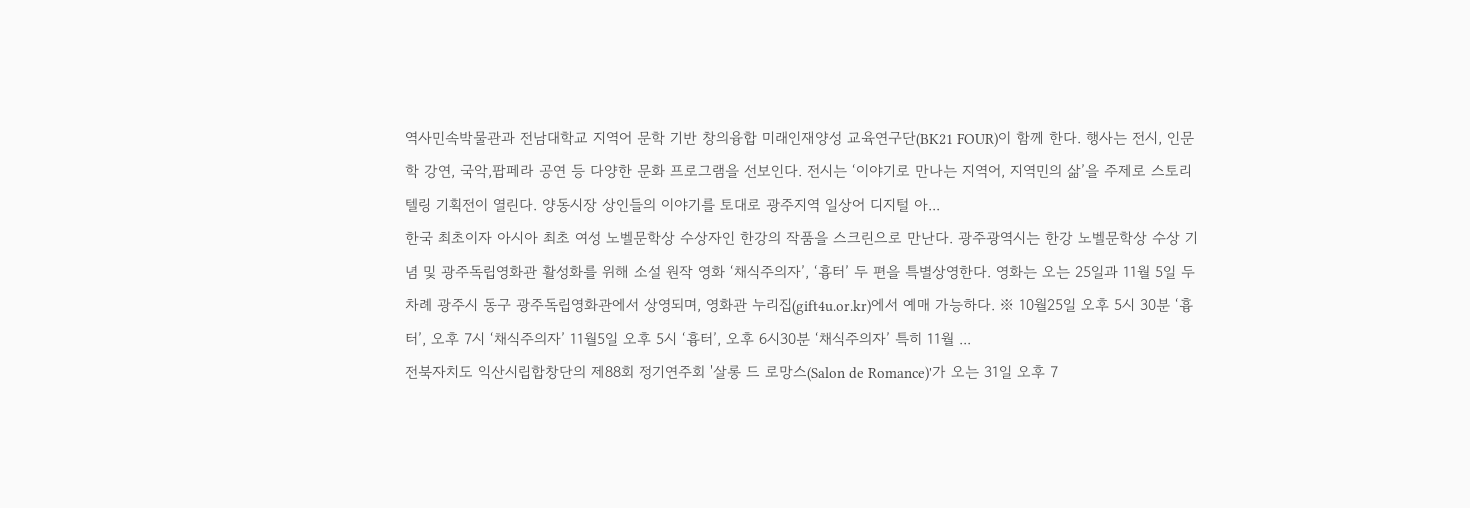역사민속박물관과 전남대학교 지역어 문학 기반 창의융합 미래인재양성 교육연구단(BK21 FOUR)이 함께 한다. 행사는 전시, 인문학 강연, 국악,팝페라 공연 등 다양한 문화 프로그램을 선보인다. 전시는 ‘이야기로 만나는 지역어, 지역민의 삶’을 주제로 스토리텔링 기획전이 열린다. 양동시장 상인들의 이야기를 토대로 광주지역 일상어 디지털 아...
한국 최초이자 아시아 최초 여성 노벨문학상 수상자인 한강의 작품을 스크린으로 만난다. 광주광역시는 한강 노벨문학상 수상 기념 및 광주독립영화관 활성화를 위해 소설 원작 영화 ‘채식주의자’, ‘흉터’ 두 편을 특별상영한다. 영화는 오는 25일과 11월 5일 두차례 광주시 동구 광주독립영화관에서 상영되며, 영화관 누리집(gift4u.or.kr)에서 예매 가능하다. ※ 10월25일 오후 5시 30분 ‘흉터’, 오후 7시 ‘채식주의자’ 11월5일 오후 5시 ‘흉터’, 오후 6시30분 ‘채식주의자’ 특히 11월 ...
전북자치도 익산시립합창단의 제88회 정기연주회 '살롱 드 로망스(Salon de Romance)'가 오는 31일 오후 7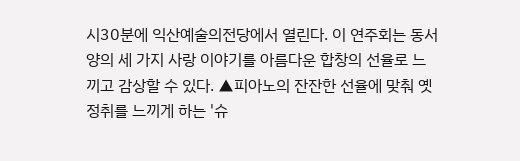시30분에 익산예술의전당에서 열린다. 이 연주회는 동서양의 세 가지 사랑 이야기를 아름다운 합창의 선율로 느끼고 감상할 수 있다. ▲피아노의 잔잔한 선율에 맞춰 옛 정취를 느끼게 하는 '슈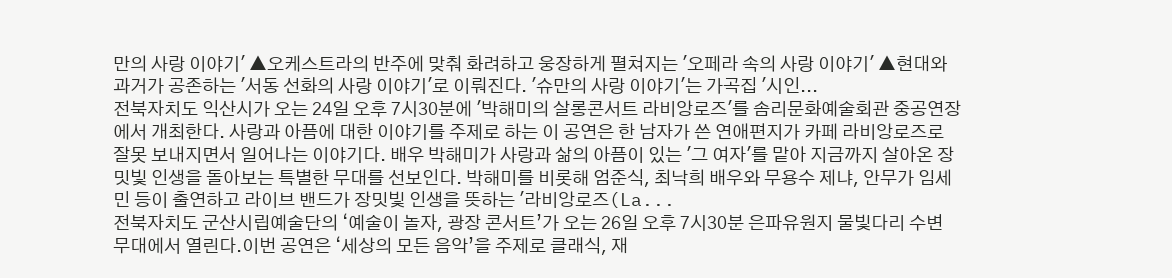만의 사랑 이야기' ▲오케스트라의 반주에 맞춰 화려하고 웅장하게 펼쳐지는 '오페라 속의 사랑 이야기' ▲현대와 과거가 공존하는 '서동 선화의 사랑 이야기'로 이뤄진다. '슈만의 사랑 이야기'는 가곡집 '시인...
전북자치도 익산시가 오는 24일 오후 7시30분에 '박해미의 살롱콘서트 라비앙로즈'를 솜리문화예술회관 중공연장에서 개최한다. 사랑과 아픔에 대한 이야기를 주제로 하는 이 공연은 한 남자가 쓴 연애편지가 카페 라비앙로즈로 잘못 보내지면서 일어나는 이야기다. 배우 박해미가 사랑과 삶의 아픔이 있는 '그 여자'를 맡아 지금까지 살아온 장밋빛 인생을 돌아보는 특별한 무대를 선보인다. 박해미를 비롯해 엄준식, 최낙희 배우와 무용수 제냐, 안무가 임세민 등이 출연하고 라이브 밴드가 장밋빛 인생을 뜻하는 '라비앙로즈(La...
전북자치도 군산시립예술단의 ‘예술이 놀자, 광장 콘서트’가 오는 26일 오후 7시30분 은파유원지 물빛다리 수변 무대에서 열린다.이번 공연은 ‘세상의 모든 음악’을 주제로 클래식, 재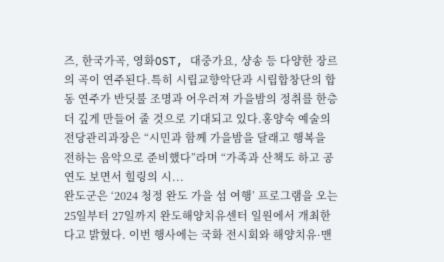즈, 한국가곡, 영화OST, 대중가요, 샹송 등 다양한 장르의 곡이 연주된다.특히 시립교향악단과 시립합창단의 합동 연주가 반딧불 조명과 어우러져 가을밤의 정취를 한층 더 깊게 만들어 줄 것으로 기대되고 있다.홍양숙 예술의전당관리과장은 “시민과 함께 가을밤을 달래고 행복을 전하는 음악으로 준비했다”라며 “가족과 산책도 하고 공연도 보면서 힐링의 시...
완도군은 ‘2024 청정 완도 가을 섬 여행’ 프로그램을 오는 25일부터 27일까지 완도해양치유센터 일원에서 개최한다고 밝혔다. 이번 행사에는 국화 전시회와 해양치유·맨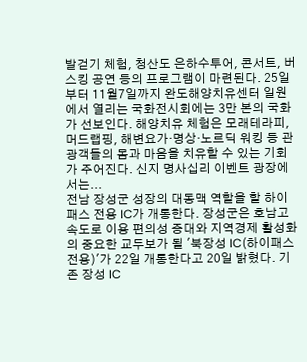발걷기 체험, 청산도 은하수투어, 콘서트, 버스킹 공연 등의 프로그램이 마련된다. 25일부터 11월7일까지 완도해양치유센터 일원에서 열리는 국화전시회에는 3만 본의 국화가 선보인다. 해양치유 체험은 모래테라피, 머드랩핑, 해변요가·명상·노르딕 워킹 등 관광객들의 몸과 마음을 치유할 수 있는 기회가 주어진다. 신지 명사십리 이벤트 광장에서는...
전남 장성군 성장의 대동맥 역할을 할 하이패스 전용 IC가 개통한다. 장성군은 호남고속도로 이용 편의성 증대와 지역경제 활성화의 중요한 교두보가 될 '북장성 IC(하이패스 전용)'가 22일 개통한다고 20일 밝혔다. 기존 장성 IC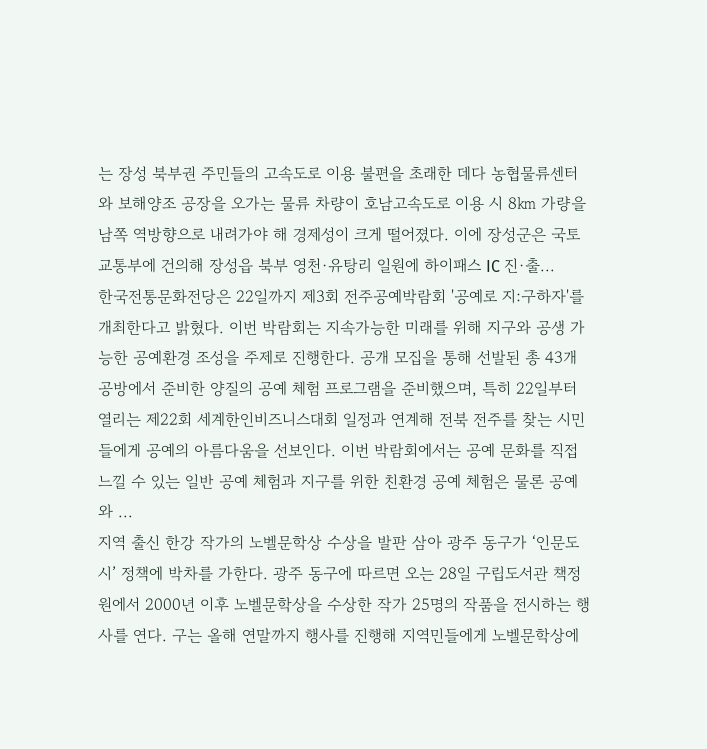는 장성 북부권 주민들의 고속도로 이용 불편을 초래한 데다 농협물류센터와 보해양조 공장을 오가는 물류 차량이 호남고속도로 이용 시 8㎞ 가량을 남쪽 역방향으로 내려가야 해 경제성이 크게 떨어졌다. 이에 장성군은 국토교통부에 건의해 장성읍 북부 영천·유탕리 일원에 하이패스 IC 진·출...
한국전통문화전당은 22일까지 제3회 전주공예박람회 '공예로 지:구하자'를 개최한다고 밝혔다. 이번 박람회는 지속가능한 미래를 위해 지구와 공생 가능한 공예환경 조성을 주제로 진행한다. 공개 모집을 통해 선발된 총 43개 공방에서 준비한 양질의 공예 체험 프로그램을 준비했으며, 특히 22일부터 열리는 제22회 세계한인비즈니스대회 일정과 연계해 전북 전주를 찾는 시민들에게 공예의 아름다움을 선보인다. 이번 박람회에서는 공예 문화를 직접 느낄 수 있는 일반 공예 체험과 지구를 위한 친환경 공예 체험은 물론 공예와 ...
지역 출신 한강 작가의 노벨문학상 수상을 발판 삼아 광주 동구가 ‘인문도시’ 정책에 박차를 가한다. 광주 동구에 따르면 오는 28일 구립도서관 책정원에서 2000년 이후 노벨문학상을 수상한 작가 25명의 작품을 전시하는 행사를 연다. 구는 올해 연말까지 행사를 진행해 지역민들에게 노벨문학상에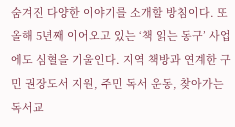숨겨진 다양한 이야기를 소개할 방침이다. 또 올해 5년째 이어오고 있는 ‘책 읽는 동구’ 사업에도 심혈을 기울인다. 지역 책방과 연계한 구민 권장도서 지원, 주민 독서 운동, 찾아가는 독서교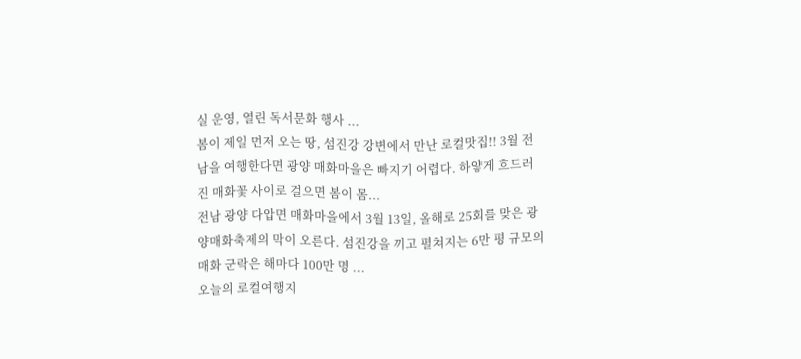실 운영, 열린 독서문화 행사 ...
봄이 제일 먼저 오는 땅, 섬진강 강변에서 만난 로컬맛집!! 3월 전남을 여행한다면 광양 매화마을은 빠지기 어렵다. 하얗게 흐드러진 매화꽃 사이로 걸으면 봄이 몸...
전남 광양 다압면 매화마을에서 3월 13일, 올해로 25회를 맞은 광양매화축제의 막이 오른다. 섬진강을 끼고 펼쳐지는 6만 평 규모의 매화 군락은 해마다 100만 명 ...
오늘의 로컬여행지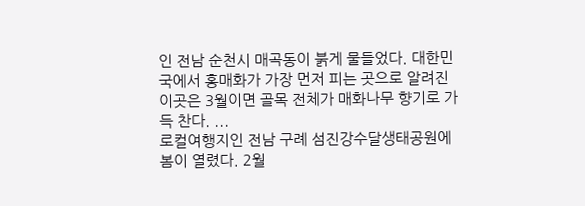인 전남 순천시 매곡동이 붉게 물들었다. 대한민국에서 홍매화가 가장 먼저 피는 곳으로 알려진 이곳은 3월이면 골목 전체가 매화나무 향기로 가득 찬다. ...
로컬여행지인 전남 구례 섬진강수달생태공원에 봄이 열렸다. 2월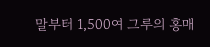말부터 1,500여 그루의 홍매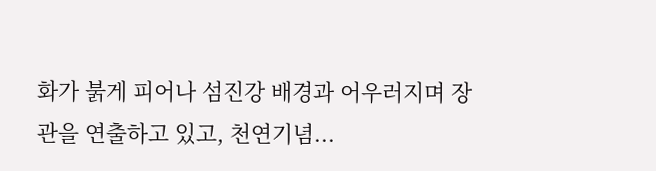화가 붉게 피어나 섬진강 배경과 어우러지며 장관을 연출하고 있고, 천연기념...